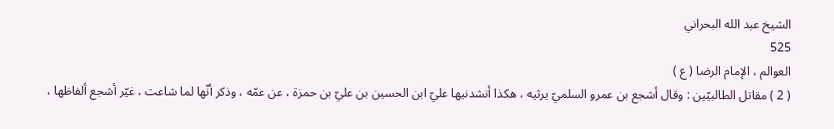الشيخ عبد الله البحراني
525
العوالم ، الإمام الرضا ( ع )
( 2 ) مقاتل الطالبيّين : وقال أشجع بن عمرو السلميّ يرثيه ، هكذا أنشدنيها عليّ ابن الحسين بن عليّ بن حمزة ، عن عمّه ، وذكر أنّها لما شاعت ، غيّر أشجع ألفاظها ،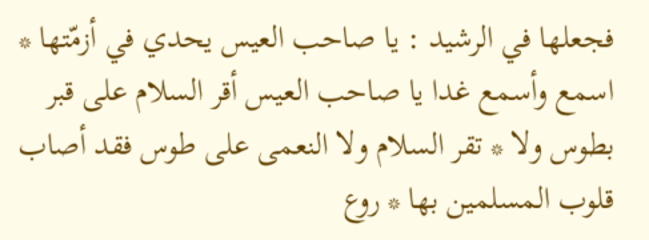فجعلها في الرشيد : يا صاحب العيس يحدي في أزمّتها * اسمع وأسمع غدا يا صاحب العيس أقر السلام على قبر بطوس ولا * تقر السلام ولا النعمى على طوس فقد أصاب قلوب المسلمين بها * روع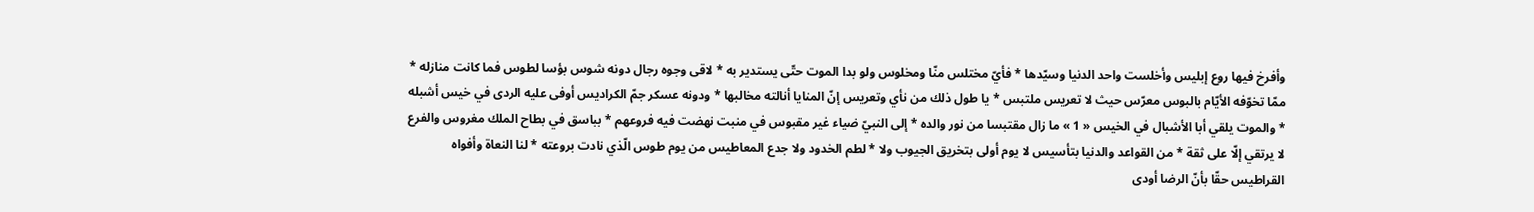وأفرخ فيها روع إبليس وأخلست واحد الدنيا وسيّدها * فأيّ مختلس منّا ومخلوس ولو بدا الموت حتّى يستدير به * لاقى وجوه رجال دونه شوس بؤسا لطوس فما كانت منازله * ممّا تخوّفه الأيّام بالبوس معرّس حيث لا تعريس ملتبس * يا طول ذلك من نأي وتعريس إنّ المنايا أنالته مخالبها * ودونه عسكر جمّ الكراديس أوفى عليه الردى في خيس أشبله * والموت يلقي أبا الأشبال في الخيس « 1 » ما زال مقتبسا من نور والده * إلى النبيّ ضياء غير مقبوس في منبت نهضت فيه فروعهم * بباسق في بطاح الملك مغروس والفرع لا يرتقي إلّا على ثقة * من القواعد والدنيا بتأسيس لا يوم أولى بتخريق الجيوب ولا * لطم الخدود ولا جدع المعاطيس من يوم طوس الّذي نادت بروعته * لنا النعاة وأفواه القراطيس حقّا بأنّ الرضا أودى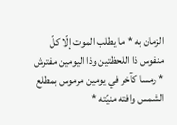الزمان به * ما يطلب الموت إلّا كلّ منفوس ذا اللحظتين وذا اليومين مفترش * رمسا كآخر في يومين مرموس بمطلع الشمس وافته منيّته *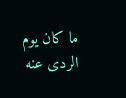ما كان يوم الردى عنه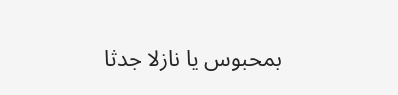بمحبوس يا نازلا جدثا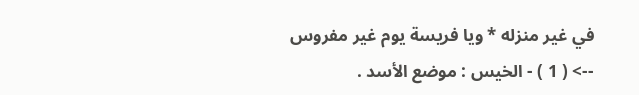في غير منزله * ويا فريسة يوم غير مفروس
--> ( 1 ) - الخيس : موضع الأسد .